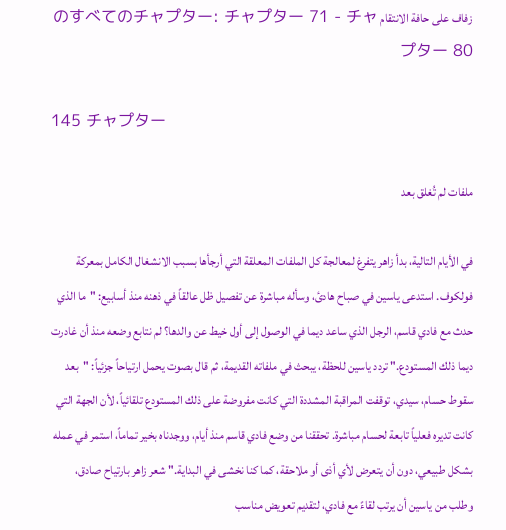زفاف على حافة الانتقام のすべてのチャプター: チャプター 71 - チャプター 80

145 チャプター

ملفات لم تُغلق بعد

في الأيام التالية، بدأ زاهر يتفرغ لمعالجة كل الملفات المعلقة التي أرجأها بسبب الانشغال الكامل بمعركة فولكوف. استدعى ياسين في صباح هادئ، وسأله مباشرة عن تفصيل ظل عالقاً في ذهنه منذ أسابيع: "ما الذي حدث مع فادي قاسم، الرجل الذي ساعد ديما في الوصول إلى أول خيط عن والدها؟ لم نتابع وضعه منذ أن غادرت ديما ذلك المستودع." تردد ياسين للحظة، يبحث في ملفاته القديمة، ثم قال بصوت يحمل ارتياحاً جزئياً: "بعد سقوط حسام، سيدي، توقفت المراقبة المشددة التي كانت مفروضة على ذلك المستودع تلقائياً، لأن الجهة التي كانت تديره فعلياً تابعة لحسام مباشرة. تحققنا من وضع فادي قاسم منذ أيام، ووجدناه بخير تماماً، استمر في عمله بشكل طبيعي، دون أن يتعرض لأي أذى أو ملاحقة، كما كنا نخشى في البداية." شعر زاهر بارتياح صادق، وطلب من ياسين أن يرتب لقاءً مع فادي، لتقديم تعويض مناسب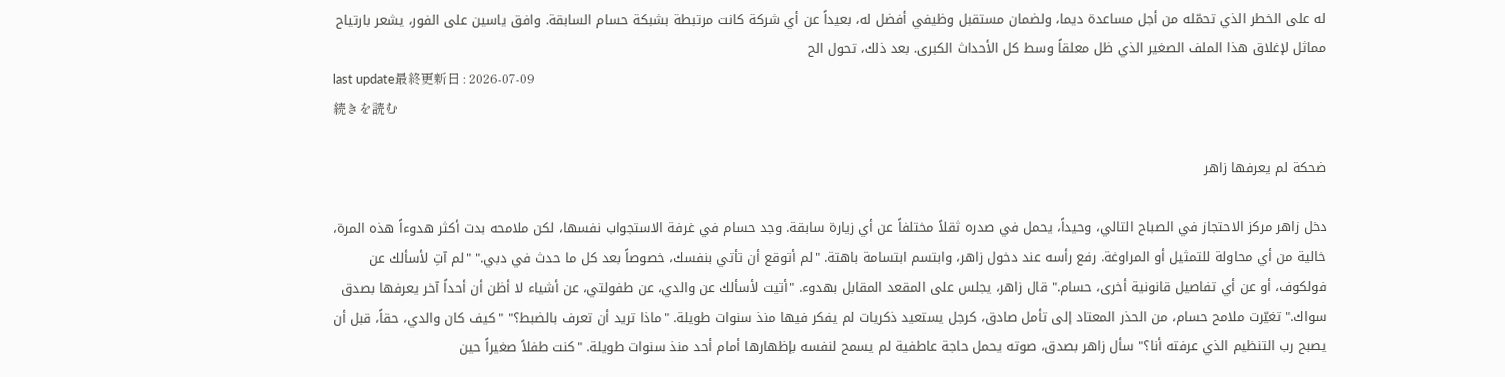له على الخطر الذي تحمّله من أجل مساعدة ديما، ولضمان مستقبل وظيفي أفضل له، بعيداً عن أي شركة كانت مرتبطة بشبكة حسام السابقة. وافق ياسين على الفور، يشعر بارتياح مماثل لإغلاق هذا الملف الصغير الذي ظل معلقاً وسط كل الأحداث الكبرى. بعد ذلك، تحول الح
last update最終更新日 : 2026-07-09
続きを読む

ضحكة لم يعرفها زاهر

دخل زاهر مركز الاحتجاز في الصباح التالي، وحيداً، يحمل في صدره ثقلاً مختلفاً عن أي زيارة سابقة. وجد حسام في غرفة الاستجواب نفسها، لكن ملامحه بدت أكثر هدوءاً هذه المرة، خالية من أي محاولة للتمثيل أو المراوغة. رفع رأسه عند دخول زاهر، وابتسم ابتسامة باهتة. "لم أتوقع أن تأتي بنفسك، خصوصاً بعد كل ما حدث في دبي." "لم آتِ لأسألك عن فولكوف، أو عن أي تفاصيل قانونية أخرى، حسام." قال زاهر، يجلس على المقعد المقابل بهدوء. "أتيت لأسألك عن والدي، عن طفولتي، عن أشياء لا أظن أن أحداً آخر يعرفها بصدق سواك." تغيّرت ملامح حسام، من الحذر المعتاد إلى تأمل صادق، كرجل يستعيد ذكريات لم يفكر فيها منذ سنوات طويلة. "ماذا تريد أن تعرف بالضبط؟" "كيف كان والدي، حقاً، قبل أن يصبح رب التنظيم الذي عرفته أنا؟" سأل زاهر بصدق، صوته يحمل حاجة عاطفية لم يسمح لنفسه بإظهارها أمام أحد منذ سنوات طويلة. "كنت طفلاً صغيراً حين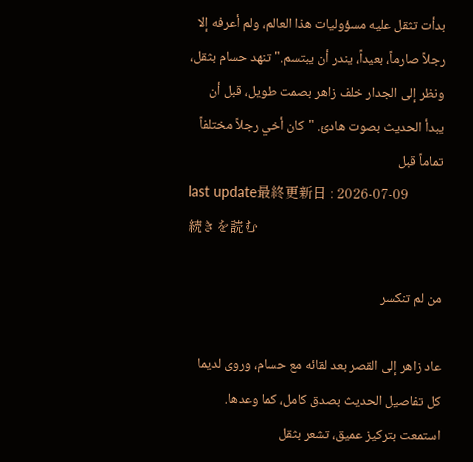بدأت تثقل عليه مسؤوليات هذا العالم، ولم أعرفه إلا رجلاً صارماً، بعيداً، يندر أن يبتسم." تنهد حسام بثقل، ونظر إلى الجدار خلف زاهر بصمت طويل، قبل أن يبدأ الحديث بصوت هادئ. "كان أخي رجلاً مختلفاً تماماً قبل
last update最終更新日 : 2026-07-09
続きを読む

من لم تنكسر

عاد زاهر إلى القصر بعد لقائه مع حسام، وروى لديما كل تفاصيل الحديث بصدق كامل، كما وعدها. استمعت بتركيز عميق، تشعر بثقل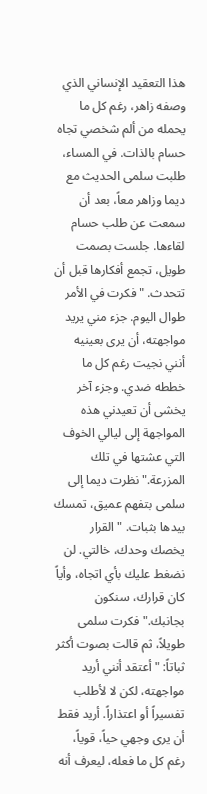هذا التعقيد الإنساني الذي وصفه زاهر، رغم كل ما يحمله من ألم شخصي تجاه حسام بالذات. في المساء، طلبت سلمى الحديث مع ديما وزاهر معاً، بعد أن سمعت عن طلب حسام لقاءها. جلست بصمت طويل، تجمع أفكارها قبل أن تتحدث. "فكرت في الأمر طوال اليوم. جزء مني يريد مواجهته، أن يرى بعينيه أنني نجيت رغم كل ما خططه ضدي. وجزء آخر يخشى أن تعيدني هذه المواجهة إلى ليالي الخوف التي عشتها في تلك المزرعة." نظرت ديما إلى سلمى بتفهم عميق، تمسك بيدها بثبات. "القرار يخصك وحدك، خالتي. لن نضغط عليك بأي اتجاه، وأياً كان قرارك، سنكون بجانبك." فكرت سلمى طويلاً، ثم قالت بصوت أكثر ثباتاً: "أعتقد أنني أريد مواجهته، لكن لا لأطلب تفسيراً أو اعتذاراً. أريد فقط أن يرى وجهي حياً، قوياً، رغم كل ما فعله، ليعرف أنه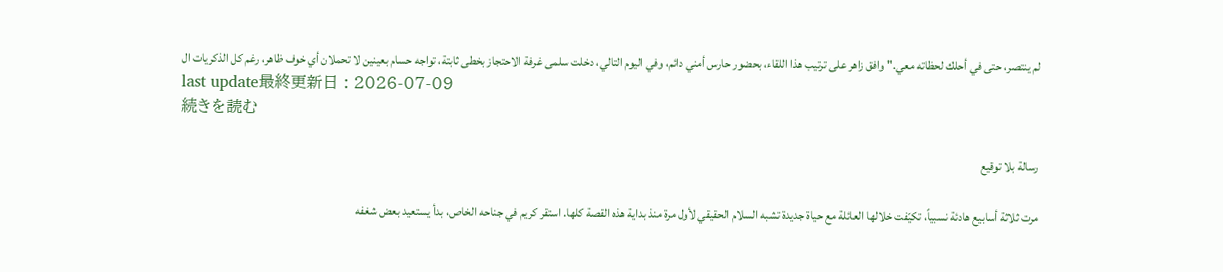لم ينتصر، حتى في أحلك لحظاته معي." وافق زاهر على ترتيب هذا اللقاء، بحضور حارس أمني دائم، وفي اليوم التالي، دخلت سلمى غرفة الاحتجاز بخطى ثابتة، تواجه حسام بعينين لا تحملان أي خوف ظاهر، رغم كل الذكريات ال
last update最終更新日 : 2026-07-09
続きを読む

رسالة بلا توقيع

مرت ثلاثة أسابيع هادئة نسبياً، تكيّفت خلالها العائلة مع حياة جديدة تشبه السلام الحقيقي لأول مرة منذ بداية هذه القصة كلها. استقر كريم في جناحه الخاص، بدأ يستعيد بعض شغفه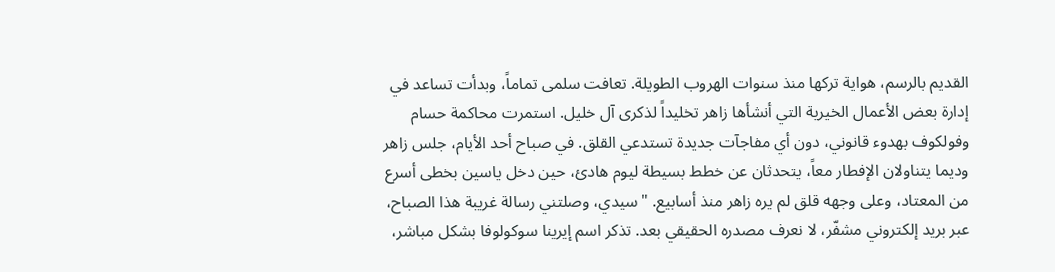القديم بالرسم، هواية تركها منذ سنوات الهروب الطويلة. تعافت سلمى تماماً، وبدأت تساعد في إدارة بعض الأعمال الخيرية التي أنشأها زاهر تخليداً لذكرى آل خليل. استمرت محاكمة حسام وفولكوف بهدوء قانوني، دون أي مفاجآت جديدة تستدعي القلق. في صباح أحد الأيام، جلس زاهر وديما يتناولان الإفطار معاً، يتحدثان عن خطط بسيطة ليوم هادئ، حين دخل ياسين بخطى أسرع من المعتاد، وعلى وجهه قلق لم يره زاهر منذ أسابيع. "سيدي، وصلتني رسالة غريبة هذا الصباح، عبر بريد إلكتروني مشفّر، لا نعرف مصدره الحقيقي بعد. تذكر اسم إيرينا سوكولوفا بشكل مباشر،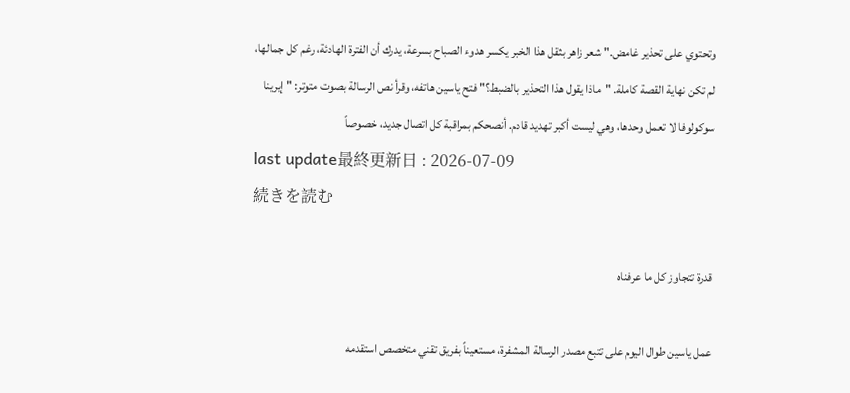وتحتوي على تحذير غامض." شعر زاهر بثقل هذا الخبر يكسر هدوء الصباح بسرعة، يدرك أن الفترة الهادئة، رغم كل جمالها، لم تكن نهاية القصة كاملة. "ماذا يقول هذا التحذير بالضبط؟" فتح ياسين هاتفه، وقرأ نص الرسالة بصوت متوتر: "إيرينا سوكولوفا لا تعمل وحدها، وهي ليست أكبر تهديد قادم. أنصحكم بمراقبة كل اتصال جديد، خصوصاً
last update最終更新日 : 2026-07-09
続きを読む

قدرة تتجاوز كل ما عرفناه

عمل ياسين طوال اليوم على تتبع مصدر الرسالة المشفرة، مستعيناً بفريق تقني متخصص استقدمه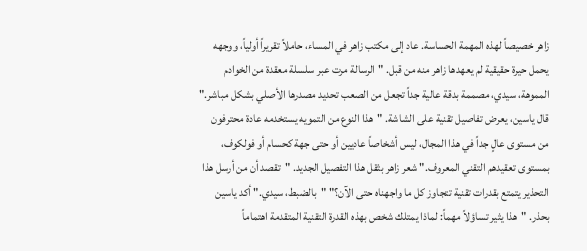زاهر خصيصاً لهذه المهمة الحساسة. عاد إلى مكتب زاهر في المساء، حاملاً تقريراً أولياً، ووجهه يحمل حيرة حقيقية لم يعهدها زاهر منه من قبل. "الرسالة مرت عبر سلسلة معقدة من الخوادم المموهة، سيدي، مصممة بدقة عالية جداً تجعل من الصعب تحديد مصدرها الأصلي بشكل مباشر." قال ياسين، يعرض تفاصيل تقنية على الشاشة. "هذا النوع من التمويه يستخدمه عادة محترفون من مستوى عالٍ جداً في هذا المجال، ليس أشخاصاً عاديين أو حتى جهة كحسام أو فولكوف، بمستوى تعقيدهم التقني المعروف." شعر زاهر بثقل هذا التفصيل الجديد. "تقصد أن من أرسل هذا التحذير يتمتع بقدرات تقنية تتجاوز كل ما واجهناه حتى الآن؟" "بالضبط، سيدي." أكد ياسين بحذر. "هذا يثير تساؤلاً مهماً: لماذا يمتلك شخص بهذه القدرة التقنية المتقدمة اهتماماً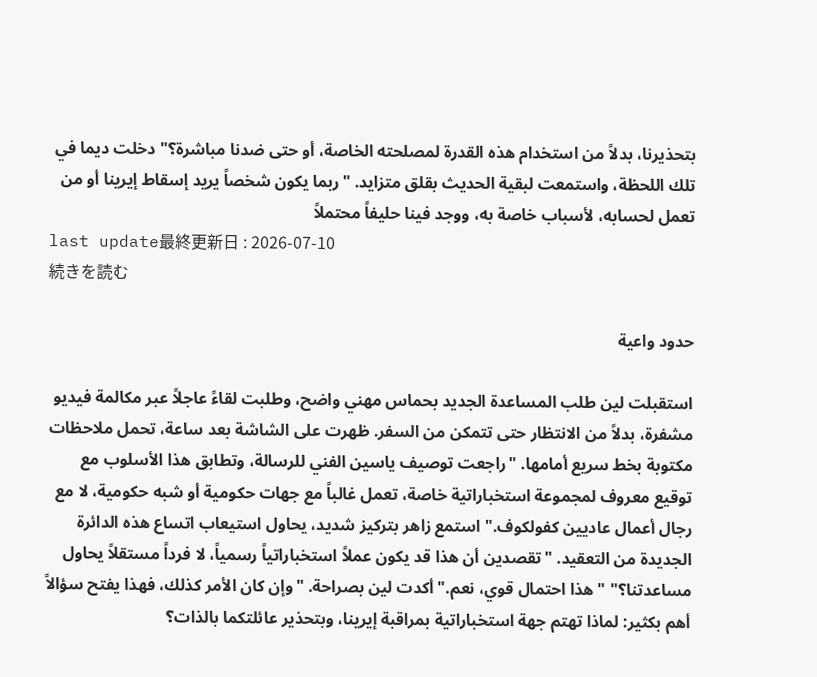بتحذيرنا، بدلاً من استخدام هذه القدرة لمصلحته الخاصة، أو حتى ضدنا مباشرة؟" دخلت ديما في تلك اللحظة، واستمعت لبقية الحديث بقلق متزايد. "ربما يكون شخصاً يريد إسقاط إيرينا أو من تعمل لحسابه، لأسباب خاصة به، ووجد فينا حليفاً محتملاً
last update最終更新日 : 2026-07-10
続きを読む

حدود واعية

استقبلت لين طلب المساعدة الجديد بحماس مهني واضح، وطلبت لقاءً عاجلاً عبر مكالمة فيديو مشفرة، بدلاً من الانتظار حتى تتمكن من السفر. ظهرت على الشاشة بعد ساعة، تحمل ملاحظات مكتوبة بخط سريع أمامها. "راجعت توصيف ياسين الفني للرسالة، وتطابق هذا الأسلوب مع توقيع معروف لمجموعة استخباراتية خاصة، تعمل غالباً مع جهات حكومية أو شبه حكومية، لا مع رجال أعمال عاديين كفولكوف." استمع زاهر بتركيز شديد، يحاول استيعاب اتساع هذه الدائرة الجديدة من التعقيد. "تقصدين أن هذا قد يكون عملاً استخباراتياً رسمياً، لا فرداً مستقلاً يحاول مساعدتنا؟" "هذا احتمال قوي، نعم." أكدت لين بصراحة. "وإن كان الأمر كذلك، فهذا يفتح سؤالاً أهم بكثير: لماذا تهتم جهة استخباراتية بمراقبة إيرينا، وبتحذير عائلتكما بالذات؟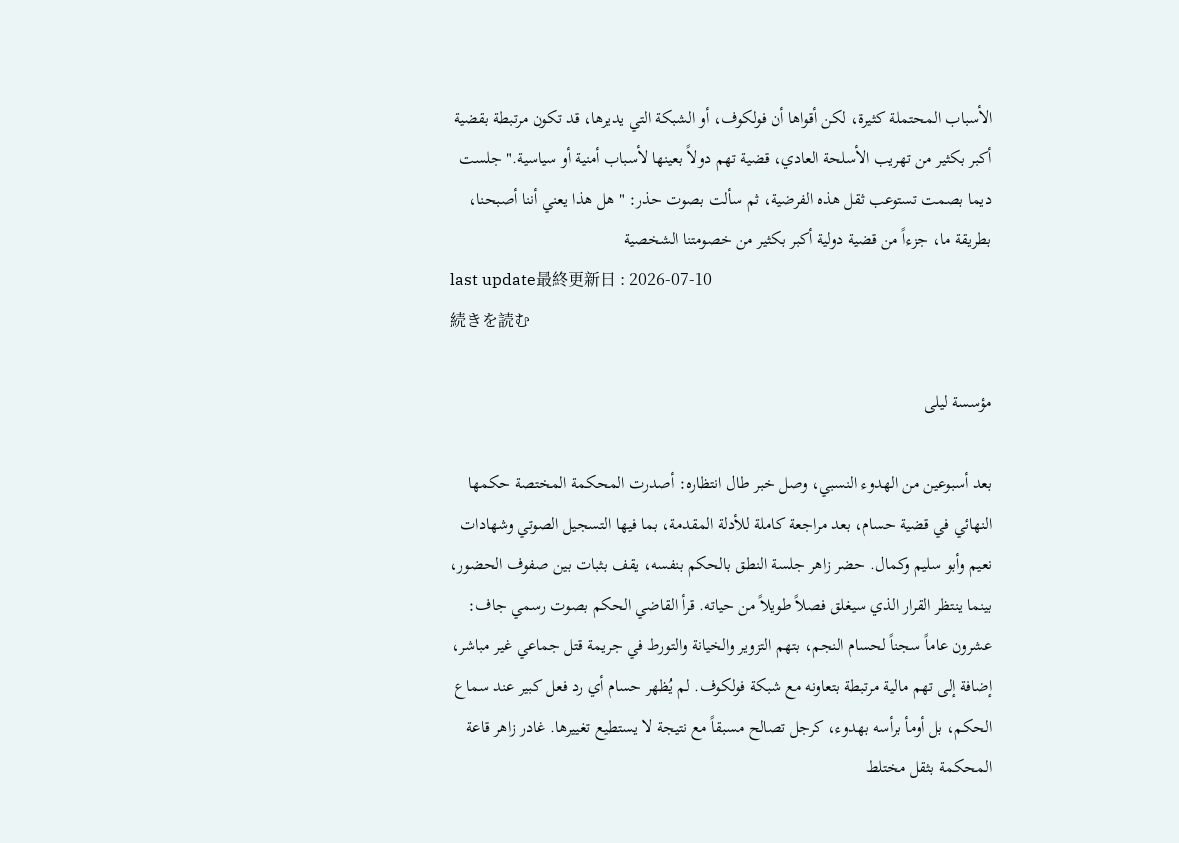الأسباب المحتملة كثيرة، لكن أقواها أن فولكوف، أو الشبكة التي يديرها، قد تكون مرتبطة بقضية أكبر بكثير من تهريب الأسلحة العادي، قضية تهم دولاً بعينها لأسباب أمنية أو سياسية." جلست ديما بصمت تستوعب ثقل هذه الفرضية، ثم سألت بصوت حذر: "هل هذا يعني أننا أصبحنا، بطريقة ما، جزءاً من قضية دولية أكبر بكثير من خصومتنا الشخصية
last update最終更新日 : 2026-07-10
続きを読む

مؤسسة ليلى

بعد أسبوعين من الهدوء النسبي، وصل خبر طال انتظاره: أصدرت المحكمة المختصة حكمها النهائي في قضية حسام، بعد مراجعة كاملة للأدلة المقدمة، بما فيها التسجيل الصوتي وشهادات نعيم وأبو سليم وكمال. حضر زاهر جلسة النطق بالحكم بنفسه، يقف بثبات بين صفوف الحضور، بينما ينتظر القرار الذي سيغلق فصلاً طويلاً من حياته. قرأ القاضي الحكم بصوت رسمي جاف: عشرون عاماً سجناً لحسام النجم، بتهم التزوير والخيانة والتورط في جريمة قتل جماعي غير مباشر، إضافة إلى تهم مالية مرتبطة بتعاونه مع شبكة فولكوف. لم يُظهر حسام أي رد فعل كبير عند سماع الحكم، بل أومأ برأسه بهدوء، كرجل تصالح مسبقاً مع نتيجة لا يستطيع تغييرها. غادر زاهر قاعة المحكمة بثقل مختلط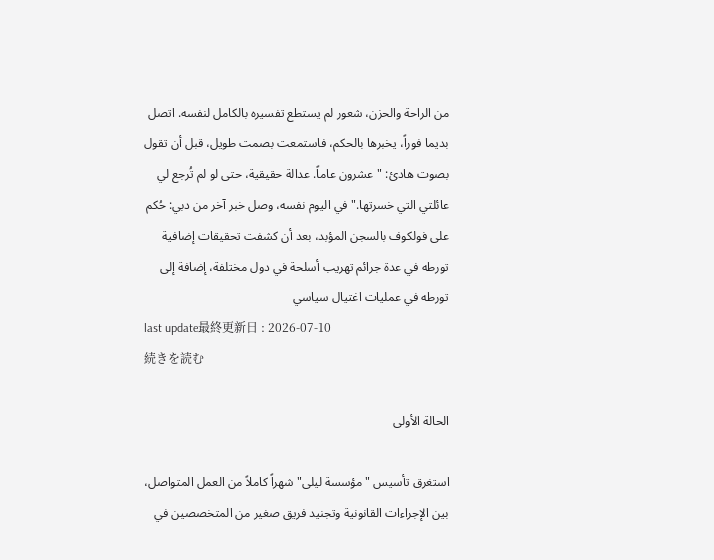من الراحة والحزن، شعور لم يستطع تفسيره بالكامل لنفسه. اتصل بديما فوراً، يخبرها بالحكم، فاستمعت بصمت طويل، قبل أن تقول بصوت هادئ: "عشرون عاماً. عدالة حقيقية، حتى لو لم تُرجع لي عائلتي التي خسرتها." في اليوم نفسه، وصل خبر آخر من دبي: حُكم على فولكوف بالسجن المؤبد، بعد أن كشفت تحقيقات إضافية تورطه في عدة جرائم تهريب أسلحة في دول مختلفة، إضافة إلى تورطه في عمليات اغتيال سياسي
last update最終更新日 : 2026-07-10
続きを読む

الحالة الأولى

استغرق تأسيس "مؤسسة ليلى" شهراً كاملاً من العمل المتواصل، بين الإجراءات القانونية وتجنيد فريق صغير من المتخصصين في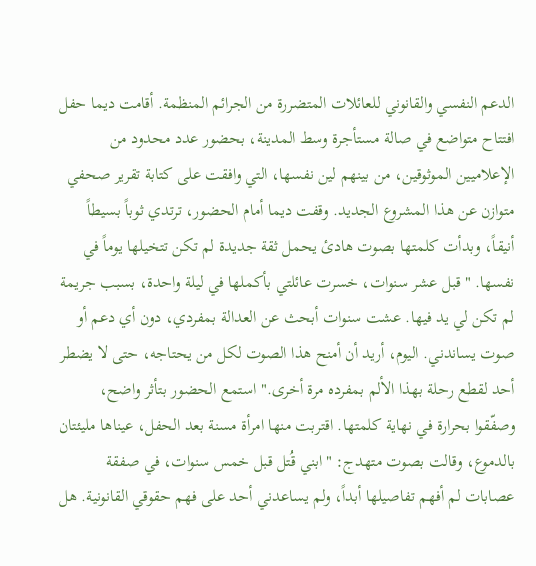الدعم النفسي والقانوني للعائلات المتضررة من الجرائم المنظمة. أقامت ديما حفل افتتاح متواضع في صالة مستأجرة وسط المدينة، بحضور عدد محدود من الإعلاميين الموثوقين، من بينهم لين نفسها، التي وافقت على كتابة تقرير صحفي متوازن عن هذا المشروع الجديد. وقفت ديما أمام الحضور، ترتدي ثوباً بسيطاً أنيقاً، وبدأت كلمتها بصوت هادئ يحمل ثقة جديدة لم تكن تتخيلها يوماً في نفسها. "قبل عشر سنوات، خسرت عائلتي بأكملها في ليلة واحدة، بسبب جريمة لم تكن لي يد فيها. عشت سنوات أبحث عن العدالة بمفردي، دون أي دعم أو صوت يساندني. اليوم، أريد أن أمنح هذا الصوت لكل من يحتاجه، حتى لا يضطر أحد لقطع رحلة بهذا الألم بمفرده مرة أخرى." استمع الحضور بتأثر واضح، وصفّقوا بحرارة في نهاية كلمتها. اقتربت منها امرأة مسنة بعد الحفل، عيناها مليئتان بالدموع، وقالت بصوت متهدج: "ابني قُتل قبل خمس سنوات، في صفقة عصابات لم أفهم تفاصيلها أبداً، ولم يساعدني أحد على فهم حقوقي القانونية. هل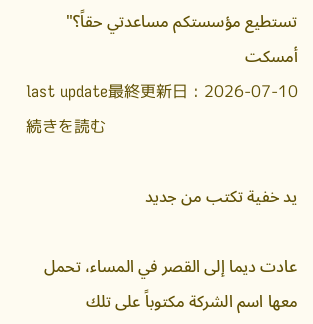تستطيع مؤسستكم مساعدتي حقاً؟" أمسكت
last update最終更新日 : 2026-07-10
続きを読む

يد خفية تكتب من جديد

عادت ديما إلى القصر في المساء، تحمل معها اسم الشركة مكتوباً على تلك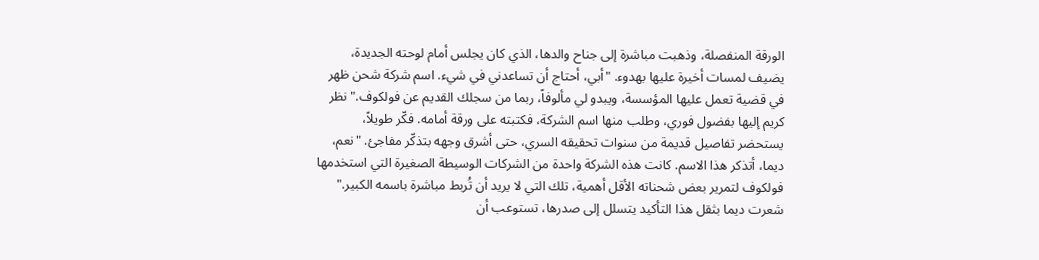الورقة المنفصلة، وذهبت مباشرة إلى جناح والدها، الذي كان يجلس أمام لوحته الجديدة، يضيف لمسات أخيرة عليها بهدوء. "أبي، أحتاج أن تساعدني في شيء. اسم شركة شحن ظهر في قضية تعمل عليها المؤسسة، ويبدو لي مألوفاً، ربما من سجلك القديم عن فولكوف." نظر كريم إليها بفضول فوري، وطلب منها اسم الشركة، فكتبته على ورقة أمامه. فكّر طويلاً، يستحضر تفاصيل قديمة من سنوات تحقيقه السري، حتى أشرق وجهه بتذكّر مفاجئ. "نعم، ديما، أتذكر هذا الاسم. كانت هذه الشركة واحدة من الشركات الوسيطة الصغيرة التي استخدمها فولكوف لتمرير بعض شحناته الأقل أهمية، تلك التي لا يريد أن تُربط مباشرة باسمه الكبير." شعرت ديما بثقل هذا التأكيد يتسلل إلى صدرها، تستوعب أن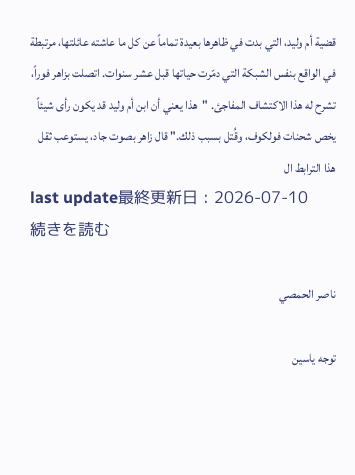قضية أم وليد، التي بدت في ظاهرها بعيدة تماماً عن كل ما عاشته عائلتها، مرتبطة في الواقع بنفس الشبكة التي دمّرت حياتها قبل عشر سنوات. اتصلت بزاهر فوراً، تشرح له هذا الاكتشاف المفاجئ. "هذا يعني أن ابن أم وليد قد يكون رأى شيئاً يخص شحنات فولكوف، وقُتل بسبب ذلك." قال زاهر بصوت جاد، يستوعب ثقل هذا الترابط ال
last update最終更新日 : 2026-07-10
続きを読む

ناصر الحمصي

توجه ياسين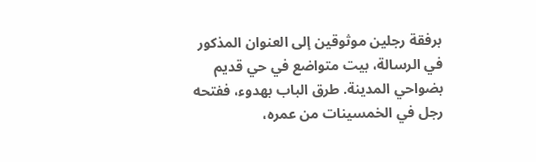برفقة رجلين موثوقين إلى العنوان المذكور في الرسالة، بيت متواضع في حي قديم بضواحي المدينة. طرق الباب بهدوء، ففتحه رجل في الخمسينات من عمره،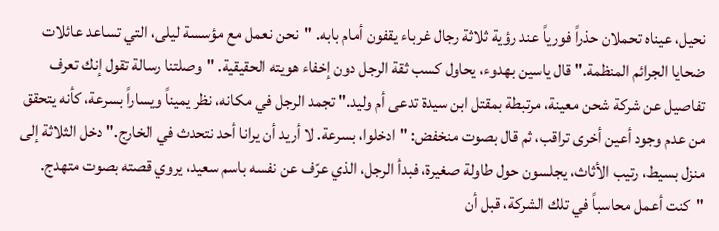نحيل، عيناه تحملان حذراً فورياً عند رؤية ثلاثة رجال غرباء يقفون أمام بابه. "نحن نعمل مع مؤسسة ليلى، التي تساعد عائلات ضحايا الجرائم المنظمة." قال ياسين بهدوء، يحاول كسب ثقة الرجل دون إخفاء هويته الحقيقية. "وصلتنا رسالة تقول إنك تعرف تفاصيل عن شركة شحن معينة، مرتبطة بمقتل ابن سيدة تدعى أم وليد." تجمد الرجل في مكانه، نظر يميناً ويساراً بسرعة، كأنه يتحقق من عدم وجود أعين أخرى تراقب، ثم قال بصوت منخفض: "ادخلوا، بسرعة. لا أريد أن يرانا أحد نتحدث في الخارج." دخل الثلاثة إلى منزل بسيط، رتيب الأثاث، يجلسون حول طاولة صغيرة، فبدأ الرجل، الذي عرّف عن نفسه باسم سعيد، يروي قصته بصوت متهدج. "كنت أعمل محاسباً في تلك الشركة، قبل أن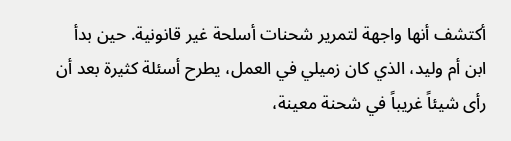أكتشف أنها واجهة لتمرير شحنات أسلحة غير قانونية. حين بدأ ابن أم وليد، الذي كان زميلي في العمل، يطرح أسئلة كثيرة بعد أن رأى شيئاً غريباً في شحنة معينة،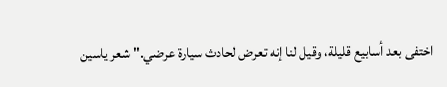اختفى بعد أسابيع قليلة، وقيل لنا إنه تعرض لحادث سيارة عرضي." شعر ياسين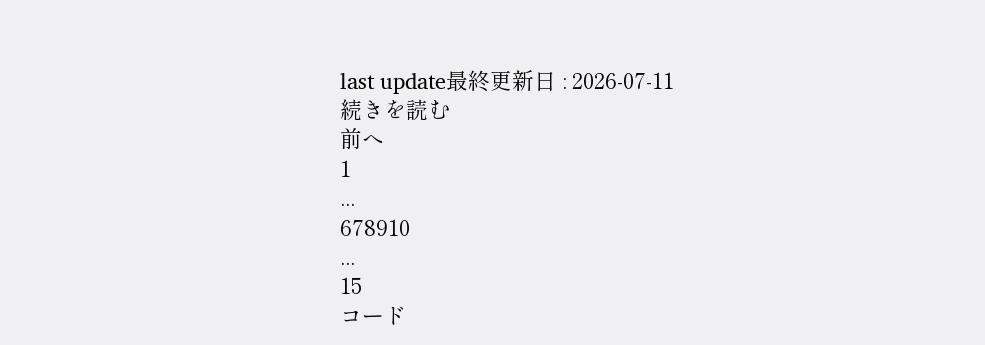last update最終更新日 : 2026-07-11
続きを読む
前へ
1
...
678910
...
15
コード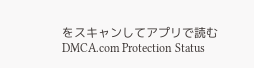をスキャンしてアプリで読む
DMCA.com Protection Status